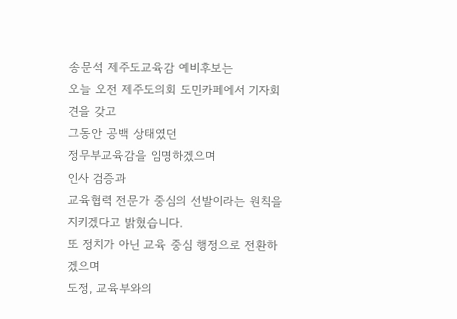송문석 제주도교육감 예비후보는
오늘 오전 제주도의회 도민카페에서 기자회견을 갖고
그동안 공백 상태였던
정무부교육감을 임명하겠으며
인사 검증과
교육협력 전문가 중심의 선발이라는 원칙을 지키겠다고 밝혔습니다.
또 정치가 아닌 교육 중심 행정으로 전환하겠으며
도정, 교육부와의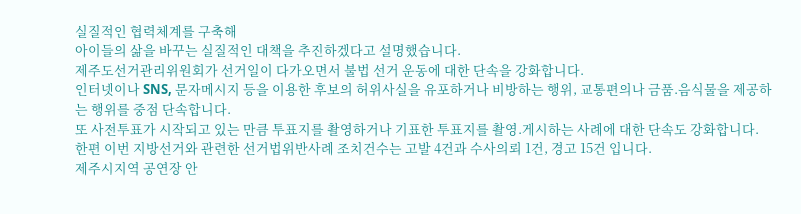실질적인 협력체계를 구축해
아이들의 삶을 바꾸는 실질적인 대책을 추진하겠다고 설명했습니다.
제주도선거관리위원회가 선거일이 다가오면서 불법 선거 운동에 대한 단속을 강화합니다.
인터넷이나 SNS, 문자메시지 등을 이용한 후보의 허위사실을 유포하거나 비방하는 행위, 교통편의나 금품.음식물을 제공하는 행위를 중점 단속합니다.
또 사전투표가 시작되고 있는 만큼 투표지를 촬영하거나 기표한 투표지를 촬영.게시하는 사례에 대한 단속도 강화합니다.
한편 이번 지방선거와 관련한 선거법위반사례 조치건수는 고발 4건과 수사의뢰 1건, 경고 15건 입니다.
제주시지역 공연장 안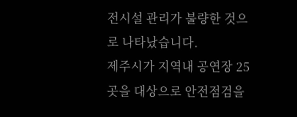전시설 관리가 불량한 것으로 나타났습니다.
제주시가 지역내 공연장 25곳을 대상으로 안전점검을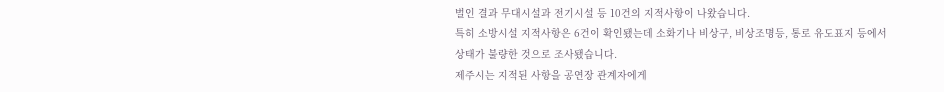벌인 결과 무대시설과 전기시설 등 10건의 지적사항이 나왔습니다.
특히 소방시설 지적사항은 6건이 확인됐는데 소화기나 비상구, 비상조명등, 통로 유도표지 등에서 상태가 불량한 것으로 조사됐습니다.
제주시는 지적된 사항을 공연장 관계자에게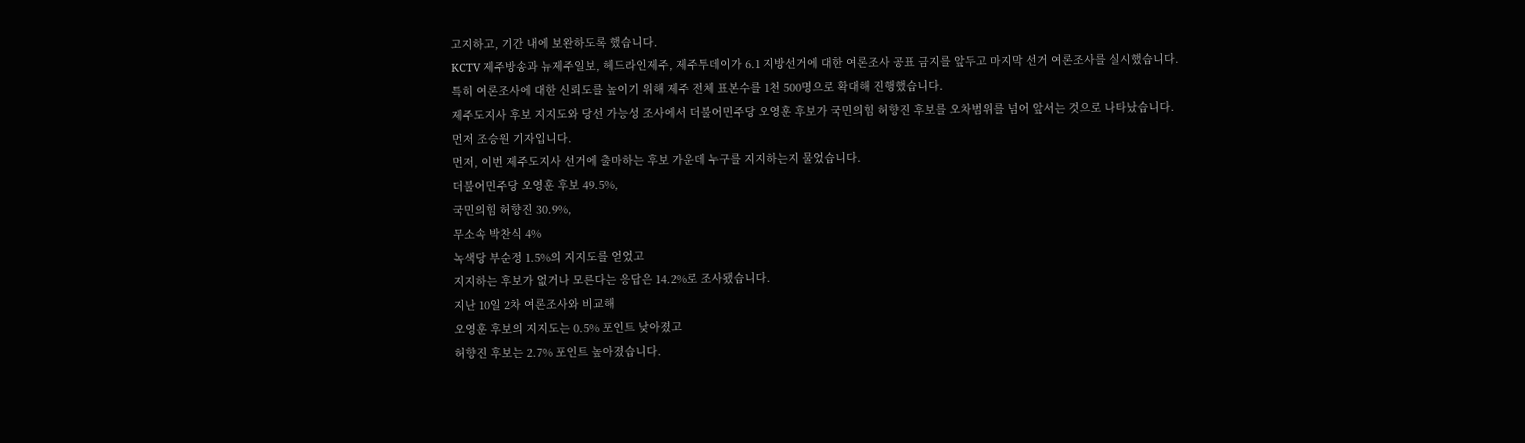고지하고, 기간 내에 보완하도록 했습니다.
KCTV 제주방송과 뉴제주일보, 헤드라인제주, 제주투데이가 6.1 지방선거에 대한 여론조사 공표 금지를 앞두고 마지막 선거 여론조사를 실시했습니다.
특히 여론조사에 대한 신뢰도를 높이기 위해 제주 전체 표본수를 1천 500명으로 확대해 진행했습니다.
제주도지사 후보 지지도와 당선 가능성 조사에서 더불어민주당 오영훈 후보가 국민의힘 허향진 후보를 오차범위를 넘어 앞서는 것으로 나타났습니다.
먼저 조승원 기자입니다.
먼저, 이번 제주도지사 선거에 출마하는 후보 가운데 누구를 지지하는지 물었습니다.
더불어민주당 오영훈 후보 49.5%,
국민의힘 허향진 30.9%,
무소속 박찬식 4%
녹색당 부순정 1.5%의 지지도를 얻었고
지지하는 후보가 없거나 모른다는 응답은 14.2%로 조사됐습니다.
지난 10일 2차 여론조사와 비교해
오영훈 후보의 지지도는 0.5% 포인트 낮아졌고
허향진 후보는 2.7% 포인트 높아졌습니다.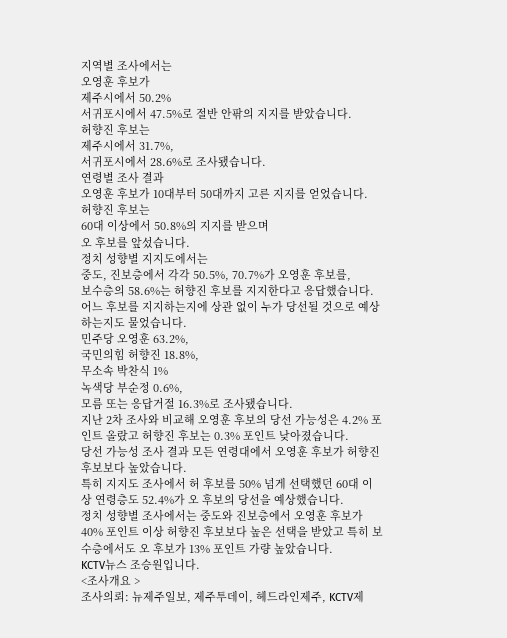지역별 조사에서는
오영훈 후보가
제주시에서 50.2%
서귀포시에서 47.5%로 절반 안팎의 지지를 받았습니다.
허향진 후보는
제주시에서 31.7%,
서귀포시에서 28.6%로 조사됐습니다.
연령별 조사 결과
오영훈 후보가 10대부터 50대까지 고른 지지를 얻었습니다.
허향진 후보는
60대 이상에서 50.8%의 지지를 받으며
오 후보를 앞섰습니다.
정치 성향별 지지도에서는
중도, 진보층에서 각각 50.5%, 70.7%가 오영훈 후보를,
보수층의 58.6%는 허향진 후보를 지지한다고 응답했습니다.
어느 후보를 지지하는지에 상관 없이 누가 당선될 것으로 예상하는지도 물었습니다.
민주당 오영훈 63.2%,
국민의힘 허향진 18.8%,
무소속 박찬식 1%
녹색당 부순정 0.6%,
모름 또는 응답거절 16.3%로 조사됐습니다.
지난 2차 조사와 비교해 오영훈 후보의 당선 가능성은 4.2% 포인트 올랐고 허향진 후보는 0.3% 포인트 낮아졌습니다.
당선 가능성 조사 결과 모든 연령대에서 오영훈 후보가 허향진 후보보다 높았습니다.
특히 지지도 조사에서 허 후보를 50% 넘게 선택했던 60대 이상 연령층도 52.4%가 오 후보의 당선을 예상했습니다.
정치 성향별 조사에서는 중도와 진보층에서 오영훈 후보가 40% 포인트 이상 허향진 후보보다 높은 선택을 받았고 특히 보수층에서도 오 후보가 13% 포인트 가량 높았습니다.
KCTV뉴스 조승원입니다.
<조사개요 >
조사의뢰: 뉴제주일보, 제주투데이, 헤드라인제주, KCTV제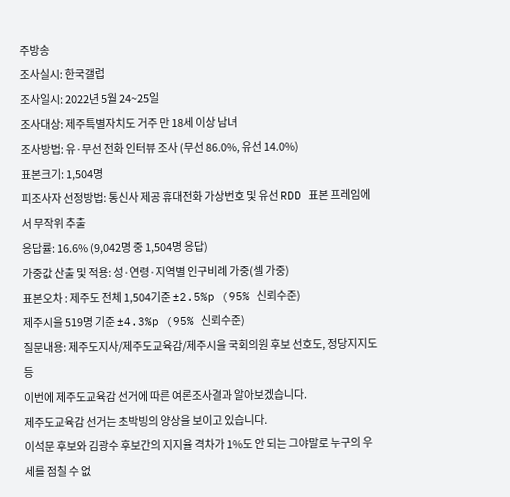주방송
조사실시: 한국갤럽
조사일시: 2022년 5월 24~25일
조사대상: 제주특별자치도 거주 만 18세 이상 남녀
조사방법: 유·무선 전화 인터뷰 조사 (무선 86.0%, 유선 14.0%)
표본크기: 1,504명
피조사자 선정방법: 통신사 제공 휴대전화 가상번호 및 유선 RDD 표본 프레임에서 무작위 추출
응답률: 16.6% (9,042명 중 1,504명 응답)
가중값 산출 및 적용: 성·연령·지역별 인구비례 가중(셀 가중)
표본오차 : 제주도 전체 1,504기준 ±2.5%p (95% 신뢰수준)
제주시을 519명 기준 ±4.3%p (95% 신뢰수준)
질문내용: 제주도지사/제주도교육감/제주시을 국회의원 후보 선호도, 정당지지도 등
이번에 제주도교육감 선거에 따른 여론조사결과 알아보겠습니다.
제주도교육감 선거는 초박빙의 양상을 보이고 있습니다.
이석문 후보와 김광수 후보간의 지지율 격차가 1%도 안 되는 그야말로 누구의 우세를 점칠 수 없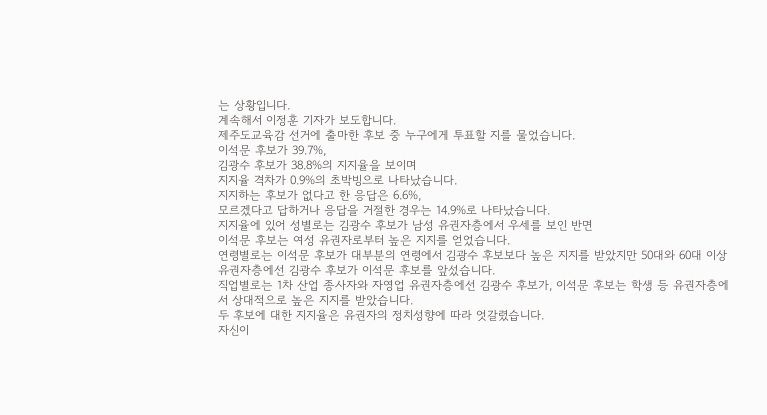는 상황입니다.
계속해서 이정훈 기자가 보도합니다.
제주도교육감 선거에 출마한 후보 중 누구에게 투표할 지를 물었습니다.
이석문 후보가 39.7%,
김광수 후보가 38.8%의 지지율을 보이며
지지율 격차가 0.9%의 초박빙으로 나타났습니다.
지지하는 후보가 없다고 한 응답은 6.6%,
모르겠다고 답하거나 응답을 거절한 경우는 14.9%로 나타났습니다.
지지율에 있어 성별로는 김광수 후보가 남성 유권자층에서 우세를 보인 반면
이석문 후보는 여성 유권자로부터 높은 지지를 얻었습니다.
연령별로는 이석문 후보가 대부분의 연령에서 김광수 후보보다 높은 지지를 받았지만 50대와 60대 이상 유권자층에선 김광수 후보가 이석문 후보를 앞섰습니다.
직업별로는 1차 산업 종사자와 자영업 유권자층에선 김광수 후보가, 이석문 후보는 학생 등 유권자층에서 상대적으로 높은 지지를 받았습니다.
두 후보에 대한 지지율은 유권자의 정치성향에 따라 엇갈렸습니다.
자신이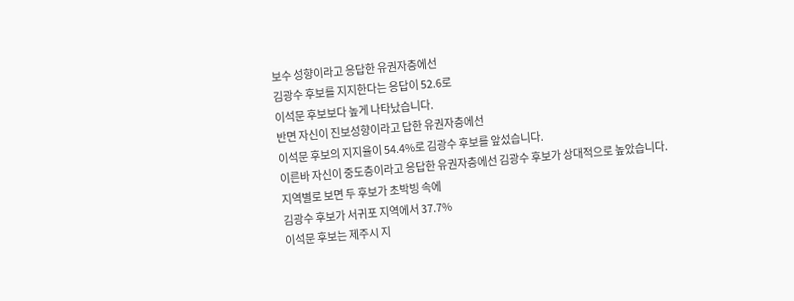보수 성향이라고 응답한 유권자층에선
김광수 후보를 지지한다는 응답이 52.6로
이석문 후보보다 높게 나타났습니다.
반면 자신이 진보성향이라고 답한 유권자층에선
이석문 후보의 지지율이 54.4%로 김광수 후보를 앞섰습니다.
이른바 자신이 중도층이라고 응답한 유권자층에선 김광수 후보가 상대적으로 높았습니다.
지역별로 보면 두 후보가 초박빙 속에
김광수 후보가 서귀포 지역에서 37.7%
이석문 후보는 제주시 지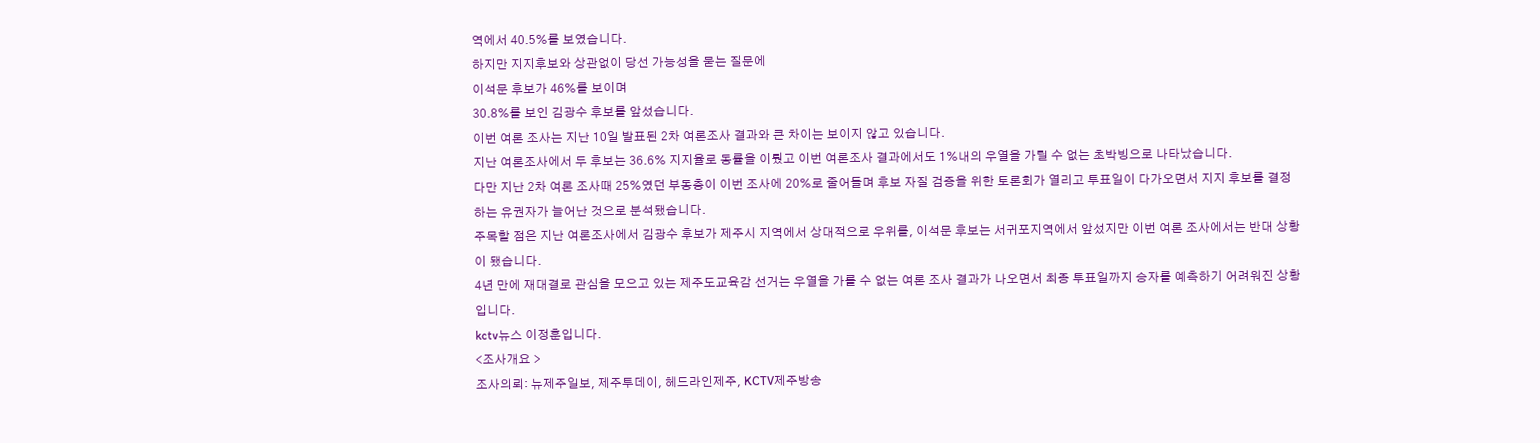역에서 40.5%를 보였습니다.
하지만 지지후보와 상관없이 당선 가능성을 묻는 질문에
이석문 후보가 46%를 보이며
30.8%를 보인 김광수 후보를 앞섰습니다.
이번 여론 조사는 지난 10일 발표된 2차 여론조사 결과와 큰 차이는 보이지 않고 있습니다.
지난 여론조사에서 두 후보는 36.6% 지지율로 동률을 이뤘고 이번 여론조사 결과에서도 1%내의 우열을 가릴 수 없는 초박빙으로 나타났습니다.
다만 지난 2차 여론 조사때 25%였던 부동층이 이번 조사에 20%로 줄어들며 후보 자질 검증을 위한 토론회가 열리고 투표일이 다가오면서 지지 후보를 결정하는 유권자가 늘어난 것으로 분석됐습니다.
주목할 점은 지난 여론조사에서 김광수 후보가 제주시 지역에서 상대적으로 우위를, 이석문 후보는 서귀포지역에서 앞섰지만 이번 여론 조사에서는 반대 상황이 됐습니다.
4년 만에 재대결로 관심을 모으고 있는 제주도교육감 선거는 우열을 가를 수 없는 여론 조사 결과가 나오면서 최종 투표일까지 승자를 예측하기 어려워진 상황입니다.
kctv뉴스 이정훈입니다.
<조사개요 >
조사의뢰: 뉴제주일보, 제주투데이, 헤드라인제주, KCTV제주방송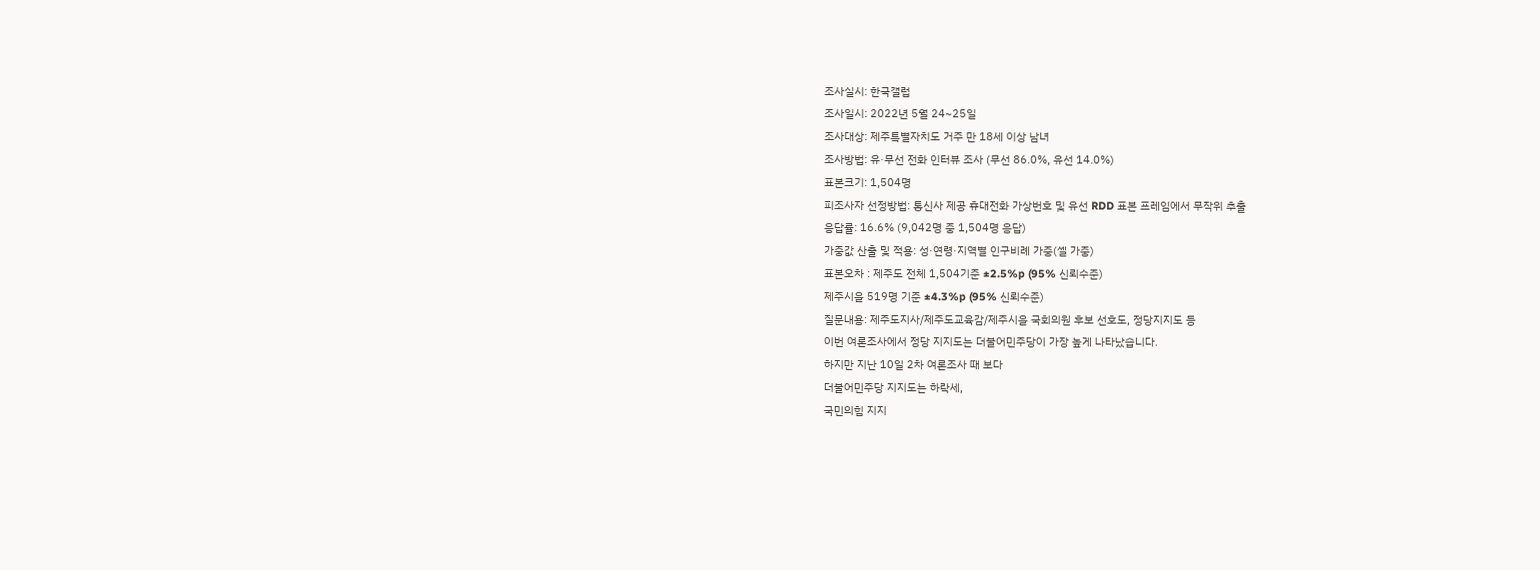조사실시: 한국갤럽
조사일시: 2022년 5월 24~25일
조사대상: 제주특별자치도 거주 만 18세 이상 남녀
조사방법: 유·무선 전화 인터뷰 조사 (무선 86.0%, 유선 14.0%)
표본크기: 1,504명
피조사자 선정방법: 통신사 제공 휴대전화 가상번호 및 유선 RDD 표본 프레임에서 무작위 추출
응답률: 16.6% (9,042명 중 1,504명 응답)
가중값 산출 및 적용: 성·연령·지역별 인구비례 가중(셀 가중)
표본오차 : 제주도 전체 1,504기준 ±2.5%p (95% 신뢰수준)
제주시을 519명 기준 ±4.3%p (95% 신뢰수준)
질문내용: 제주도지사/제주도교육감/제주시을 국회의원 후보 선호도, 정당지지도 등
이번 여론조사에서 정당 지지도는 더불어민주당이 가장 높게 나타났습니다.
하지만 지난 10일 2차 여론조사 때 보다
더불어민주당 지지도는 하락세,
국민의힘 지지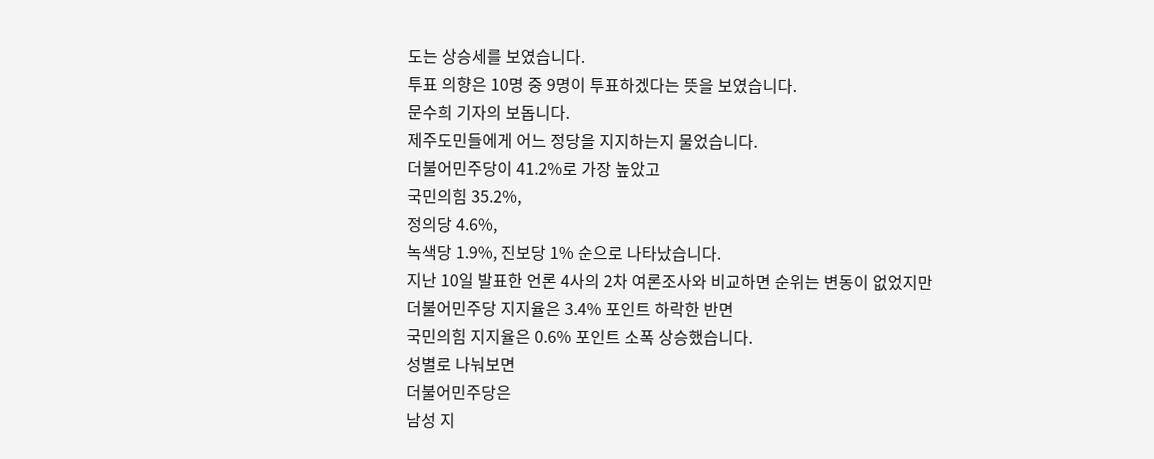도는 상승세를 보였습니다.
투표 의향은 10명 중 9명이 투표하겠다는 뜻을 보였습니다.
문수희 기자의 보돕니다.
제주도민들에게 어느 정당을 지지하는지 물었습니다.
더불어민주당이 41.2%로 가장 높았고
국민의힘 35.2%,
정의당 4.6%,
녹색당 1.9%, 진보당 1% 순으로 나타났습니다.
지난 10일 발표한 언론 4사의 2차 여론조사와 비교하면 순위는 변동이 없었지만
더불어민주당 지지율은 3.4% 포인트 하락한 반면
국민의힘 지지율은 0.6% 포인트 소폭 상승했습니다.
성별로 나눠보면
더불어민주당은
남성 지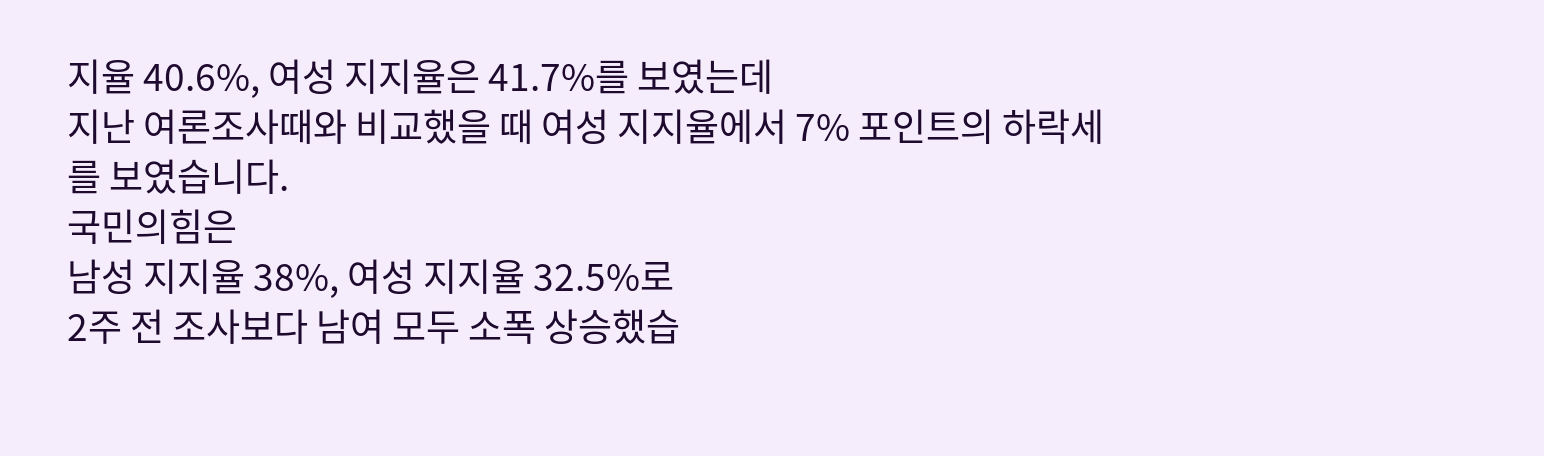지율 40.6%, 여성 지지율은 41.7%를 보였는데
지난 여론조사때와 비교했을 때 여성 지지율에서 7% 포인트의 하락세를 보였습니다.
국민의힘은
남성 지지율 38%, 여성 지지율 32.5%로
2주 전 조사보다 남여 모두 소폭 상승했습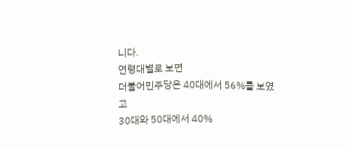니다.
연령대별로 보면
더불어민주당은 40대에서 56%를 보였고
30대와 50대에서 40%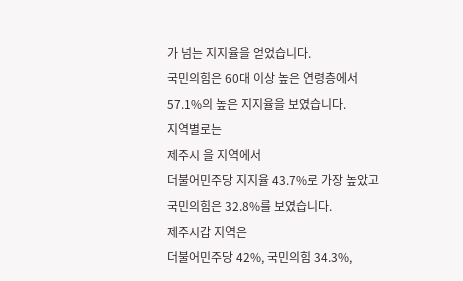가 넘는 지지율을 얻었습니다.
국민의힘은 60대 이상 높은 연령층에서
57.1%의 높은 지지율을 보였습니다.
지역별로는
제주시 을 지역에서
더불어민주당 지지율 43.7%로 가장 높았고
국민의힘은 32.8%를 보였습니다.
제주시갑 지역은
더불어민주당 42%, 국민의힘 34.3%,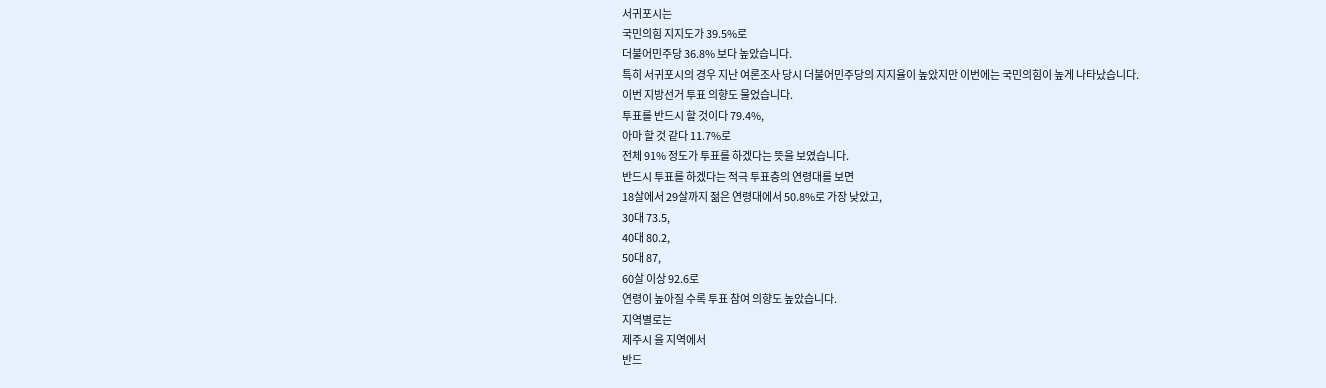서귀포시는
국민의힘 지지도가 39.5%로
더불어민주당 36.8% 보다 높았습니다.
특히 서귀포시의 경우 지난 여론조사 당시 더불어민주당의 지지율이 높았지만 이번에는 국민의힘이 높게 나타났습니다.
이번 지방선거 투표 의향도 물었습니다.
투표를 반드시 할 것이다 79.4%,
아마 할 것 같다 11.7%로
전체 91% 정도가 투표를 하겠다는 뜻을 보였습니다.
반드시 투표를 하겠다는 적극 투표층의 연령대를 보면
18살에서 29살까지 젊은 연령대에서 50.8%로 가장 낮았고,
30대 73.5,
40대 80.2,
50대 87,
60살 이상 92.6로
연령이 높아질 수록 투표 참여 의향도 높았습니다.
지역별로는
제주시 을 지역에서
반드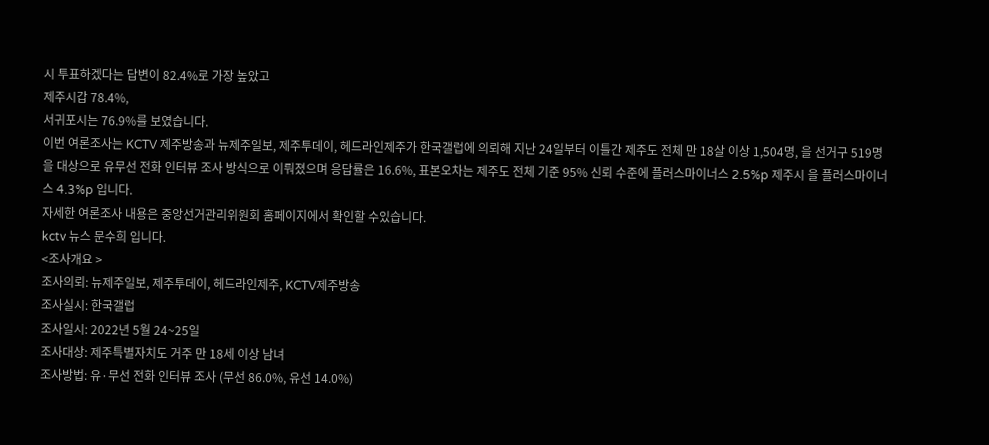시 투표하겠다는 답변이 82.4%로 가장 높았고
제주시갑 78.4%,
서귀포시는 76.9%를 보였습니다.
이번 여론조사는 KCTV 제주방송과 뉴제주일보, 제주투데이, 헤드라인제주가 한국갤럽에 의뢰해 지난 24일부터 이틀간 제주도 전체 만 18살 이상 1,504명, 을 선거구 519명을 대상으로 유무선 전화 인터뷰 조사 방식으로 이뤄졌으며 응답률은 16.6%, 표본오차는 제주도 전체 기준 95% 신뢰 수준에 플러스마이너스 2.5%p 제주시 을 플러스마이너스 4.3%p 입니다.
자세한 여론조사 내용은 중앙선거관리위원회 홈페이지에서 확인할 수있습니다.
kctv 뉴스 문수희 입니다.
<조사개요 >
조사의뢰: 뉴제주일보, 제주투데이, 헤드라인제주, KCTV제주방송
조사실시: 한국갤럽
조사일시: 2022년 5월 24~25일
조사대상: 제주특별자치도 거주 만 18세 이상 남녀
조사방법: 유·무선 전화 인터뷰 조사 (무선 86.0%, 유선 14.0%)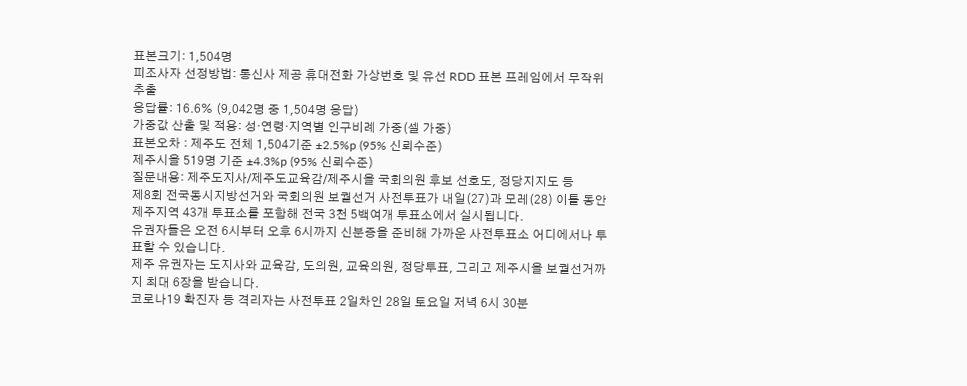표본크기: 1,504명
피조사자 선정방법: 통신사 제공 휴대전화 가상번호 및 유선 RDD 표본 프레임에서 무작위 추출
응답률: 16.6% (9,042명 중 1,504명 응답)
가중값 산출 및 적용: 성·연령·지역별 인구비례 가중(셀 가중)
표본오차 : 제주도 전체 1,504기준 ±2.5%p (95% 신뢰수준)
제주시을 519명 기준 ±4.3%p (95% 신뢰수준)
질문내용: 제주도지사/제주도교육감/제주시을 국회의원 후보 선호도, 정당지지도 등
제8회 전국동시지방선거와 국회의원 보궐선거 사전투표가 내일(27)과 모레(28) 이틀 동안 제주지역 43개 투표소를 포함해 전국 3천 5백여개 투표소에서 실시됩니다.
유권자들은 오전 6시부터 오후 6시까지 신분증을 준비해 가까운 사전투표소 어디에서나 투표할 수 있습니다.
제주 유권자는 도지사와 교육감, 도의원, 교육의원, 정당투표, 그리고 제주시을 보궐선거까지 최대 6장을 받습니다.
코로나19 확진자 등 격리자는 사전투표 2일차인 28일 토요일 저녁 6시 30분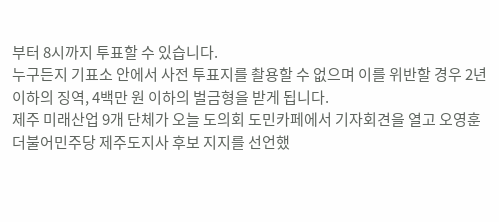부터 8시까지 투표할 수 있습니다.
누구든지 기표소 안에서 사전 투표지를 촬용할 수 없으며 이를 위반할 경우 2년 이하의 징역, 4백만 원 이하의 벌금형을 받게 됩니다.
제주 미래산업 9개 단체가 오늘 도의회 도민카페에서 기자회견을 열고 오영훈 더불어민주당 제주도지사 후보 지지를 선언했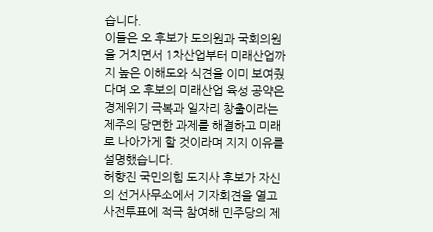습니다.
이들은 오 후보가 도의원과 국회의원을 거치면서 1차산업부터 미래산업까지 높은 이해도와 식견을 이미 보여줬다며 오 후보의 미래산업 육성 공약은 경제위기 극복과 일자리 창출이라는 제주의 당면한 과제를 해결하고 미래로 나아가게 할 것이라며 지지 이유를 설명했습니다.
허향진 국민의힘 도지사 후보가 자신의 선거사무소에서 기자회견을 열고 사전투표에 적극 참여해 민주당의 제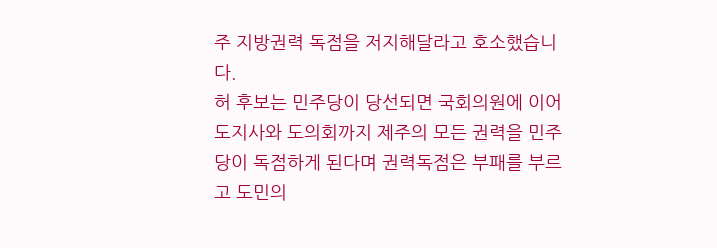주 지방권력 독점을 저지해달라고 호소했습니다.
허 후보는 민주당이 당선되면 국회의원에 이어 도지사와 도의회까지 제주의 모든 권력을 민주당이 독점하게 된다며 권력독점은 부패를 부르고 도민의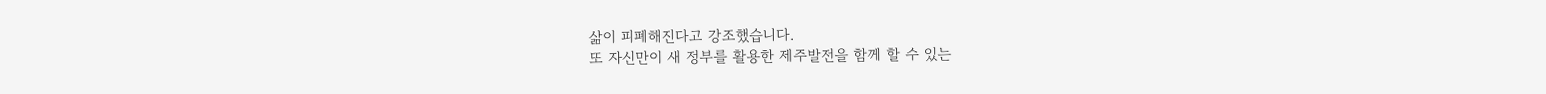삶이 피폐해진다고 강조했습니다.
또 자신만이 새 정부를 활용한 제주발전을 함께 할 수 있는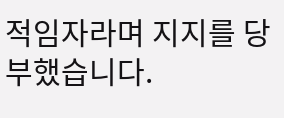적임자라며 지지를 당부했습니다.